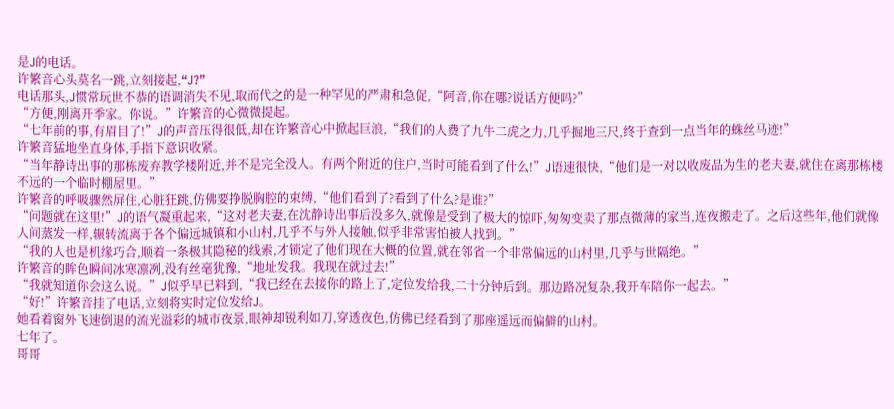是J的电话。
许繁音心头莫名一跳,立刻接起,“J?”
电话那头,J惯常玩世不恭的语调消失不见,取而代之的是一种罕见的严肃和急促,“阿音,你在哪?说话方便吗?”
“方便,刚离开季家。你说。”许繁音的心微微提起。
“七年前的事,有眉目了!”J的声音压得很低,却在许繁音心中掀起巨浪,“我们的人费了九牛二虎之力,几乎掘地三尺,终于查到一点当年的蛛丝马迹!”
许繁音猛地坐直身体,手指下意识收紧。
“当年静诗出事的那栋废弃教学楼附近,并不是完全没人。有两个附近的住户,当时可能看到了什么!”J语速很快,“他们是一对以收废品为生的老夫妻,就住在离那栋楼不远的一个临时棚屋里。”
许繁音的呼吸骤然屏住,心脏狂跳,仿佛要挣脱胸腔的束缚,“他们看到了?看到了什么?是谁?”
“问题就在这里!”J的语气凝重起来,“这对老夫妻,在沈静诗出事后没多久,就像是受到了极大的惊吓,匆匆变卖了那点微薄的家当,连夜搬走了。之后这些年,他们就像人间蒸发一样,辗转流离于各个偏远城镇和小山村,几乎不与外人接触,似乎非常害怕被人找到。”
“我的人也是机缘巧合,顺着一条极其隐秘的线索,才锁定了他们现在大概的位置,就在邻省一个非常偏远的山村里,几乎与世隔绝。”
许繁音的眸色瞬间冰寒凛冽,没有丝毫犹豫,“地址发我。我现在就过去!”
“我就知道你会这么说。”J似乎早已料到,“我已经在去接你的路上了,定位发给我,二十分钟后到。那边路况复杂,我开车陪你一起去。”
“好!”许繁音挂了电话,立刻将实时定位发给J。
她看着窗外飞速倒退的流光溢彩的城市夜景,眼神却锐利如刀,穿透夜色,仿佛已经看到了那座遥远而偏僻的山村。
七年了。
哥哥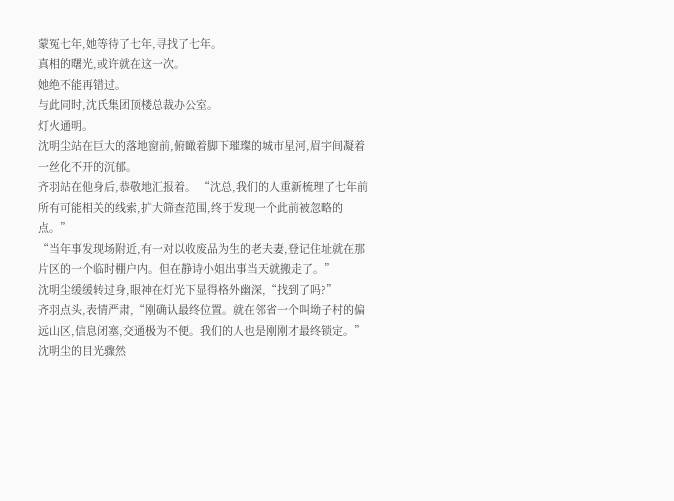蒙冤七年,她等待了七年,寻找了七年。
真相的曙光,或许就在这一次。
她绝不能再错过。
与此同时,沈氏集团顶楼总裁办公室。
灯火通明。
沈明尘站在巨大的落地窗前,俯瞰着脚下璀璨的城市星河,眉宇间凝着一丝化不开的沉郁。
齐羽站在他身后,恭敬地汇报着。 “沈总,我们的人重新梳理了七年前所有可能相关的线索,扩大筛查范围,终于发现一个此前被忽略的点。”
“当年事发现场附近,有一对以收废品为生的老夫妻,登记住址就在那片区的一个临时棚户内。但在静诗小姐出事当天就搬走了。”
沈明尘缓缓转过身,眼神在灯光下显得格外幽深,“找到了吗?”
齐羽点头,表情严肃,“刚确认最终位置。就在邻省一个叫坳子村的偏远山区,信息闭塞,交通极为不便。我们的人也是刚刚才最终锁定。”
沈明尘的目光骤然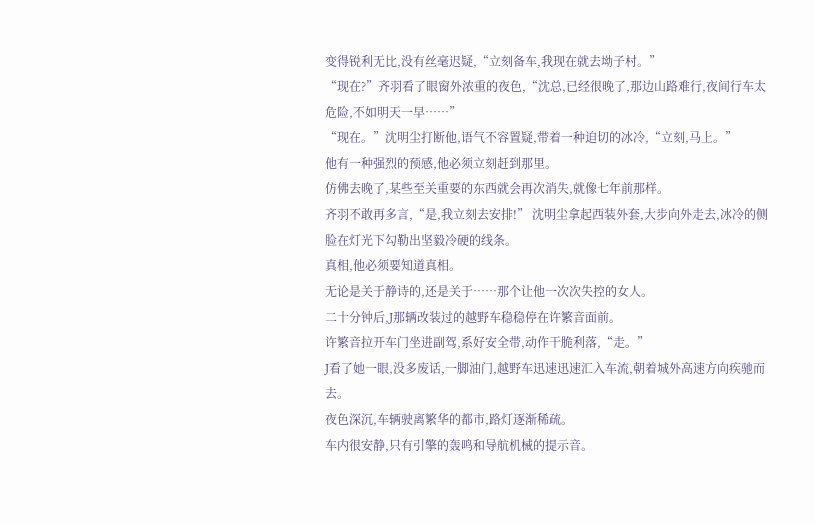变得锐利无比,没有丝毫迟疑,“立刻备车,我现在就去坳子村。”
“现在?”齐羽看了眼窗外浓重的夜色,“沈总,已经很晚了,那边山路难行,夜间行车太危险,不如明天一早……”
“现在。”沈明尘打断他,语气不容置疑,带着一种迫切的冰冷,“立刻,马上。”
他有一种强烈的预感,他必须立刻赶到那里。
仿佛去晚了,某些至关重要的东西就会再次消失,就像七年前那样。
齐羽不敢再多言,“是,我立刻去安排!” 沈明尘拿起西装外套,大步向外走去,冰冷的侧脸在灯光下勾勒出坚毅冷硬的线条。
真相,他必须要知道真相。
无论是关于静诗的,还是关于……那个让他一次次失控的女人。
二十分钟后,J那辆改装过的越野车稳稳停在许繁音面前。
许繁音拉开车门坐进副驾,系好安全带,动作干脆利落,“走。”
J看了她一眼,没多废话,一脚油门,越野车迅速迅速汇入车流,朝着城外高速方向疾驰而去。
夜色深沉,车辆驶离繁华的都市,路灯逐渐稀疏。
车内很安静,只有引擎的轰鸣和导航机械的提示音。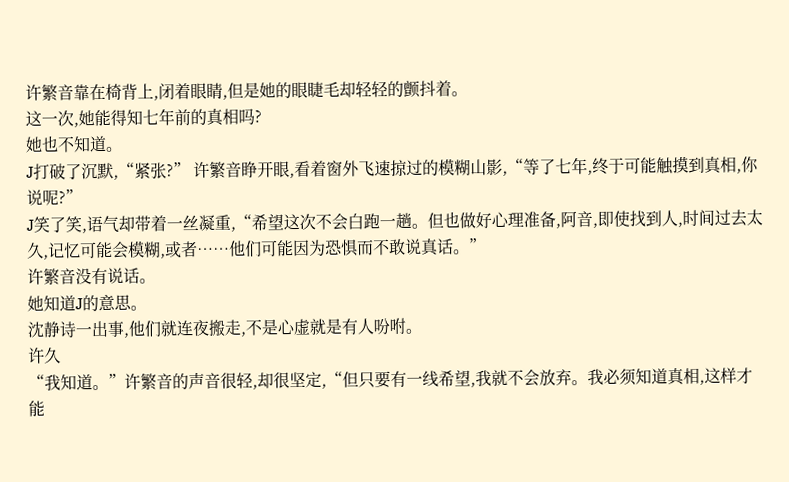许繁音靠在椅背上,闭着眼睛,但是她的眼睫毛却轻轻的颤抖着。
这一次,她能得知七年前的真相吗?
她也不知道。
J打破了沉默,“紧张?” 许繁音睁开眼,看着窗外飞速掠过的模糊山影,“等了七年,终于可能触摸到真相,你说呢?”
J笑了笑,语气却带着一丝凝重,“希望这次不会白跑一趟。但也做好心理准备,阿音,即使找到人,时间过去太久,记忆可能会模糊,或者……他们可能因为恐惧而不敢说真话。”
许繁音没有说话。
她知道J的意思。
沈静诗一出事,他们就连夜搬走,不是心虚就是有人吩咐。
许久
“我知道。”许繁音的声音很轻,却很坚定,“但只要有一线希望,我就不会放弃。我必须知道真相,这样才能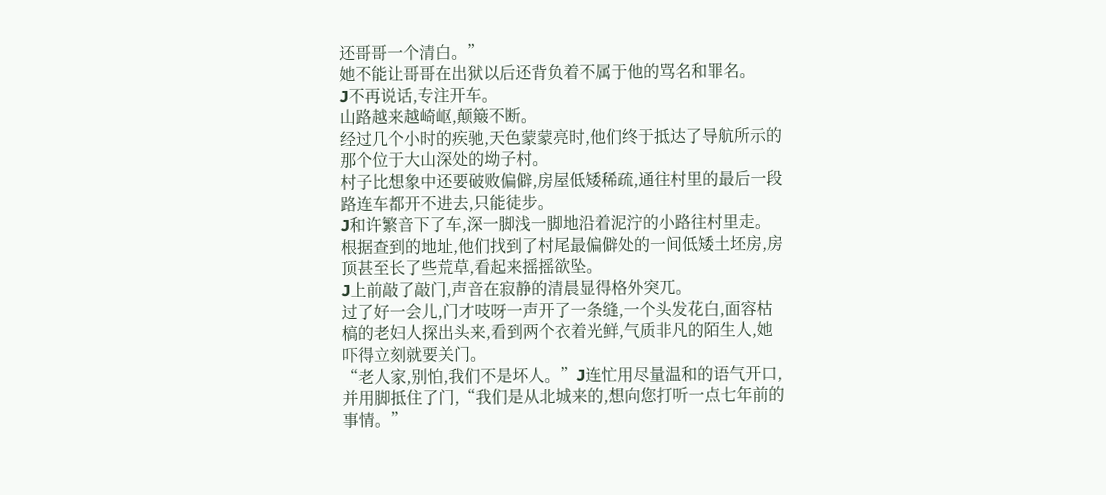还哥哥一个清白。”
她不能让哥哥在出狱以后还背负着不属于他的骂名和罪名。
J不再说话,专注开车。
山路越来越崎岖,颠簸不断。
经过几个小时的疾驰,天色蒙蒙亮时,他们终于抵达了导航所示的那个位于大山深处的坳子村。
村子比想象中还要破败偏僻,房屋低矮稀疏,通往村里的最后一段路连车都开不进去,只能徒步。
J和许繁音下了车,深一脚浅一脚地沿着泥泞的小路往村里走。
根据查到的地址,他们找到了村尾最偏僻处的一间低矮土坯房,房顶甚至长了些荒草,看起来摇摇欲坠。
J上前敲了敲门,声音在寂静的清晨显得格外突兀。
过了好一会儿,门才吱呀一声开了一条缝,一个头发花白,面容枯槁的老妇人探出头来,看到两个衣着光鲜,气质非凡的陌生人,她吓得立刻就要关门。
“老人家,别怕,我们不是坏人。”J连忙用尽量温和的语气开口,并用脚抵住了门,“我们是从北城来的,想向您打听一点七年前的事情。”